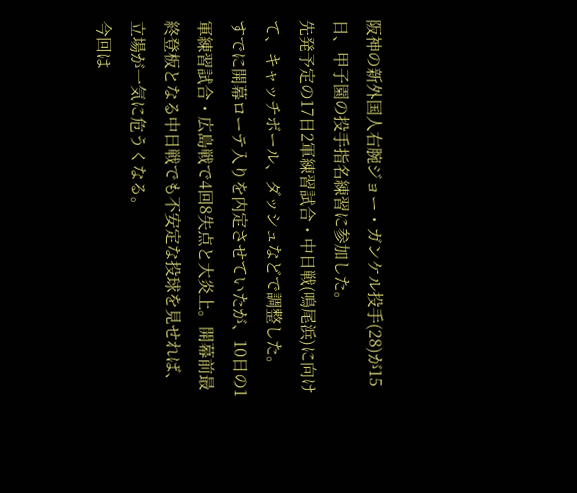阪神の新外国人右腕ジョー・ガンケル投手(28)が15日、甲子園の投手指名練習に参加した。
先発予定の17日2軍練習試合・中日戦(鳴尾浜)に向けて、キャッチボール、ダッシュなどで調整した。
すでに開幕ローテ入りを内定させていたが、10日の1軍練習試合・広島戦で4回8失点と大炎上。開幕前最終登板となる中日戦でも不安定な投球を見せれば、立場が一気に危うくなる。
今回は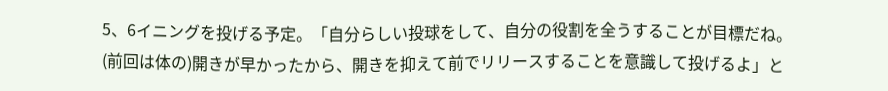5、6イニングを投げる予定。「自分らしい投球をして、自分の役割を全うすることが目標だね。(前回は体の)開きが早かったから、開きを抑えて前でリリースすることを意識して投げるよ」と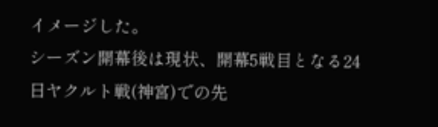イメージした。
シーズン開幕後は現状、開幕5戦目となる24日ヤクルト戦(神宮)での先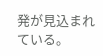発が見込まれている。